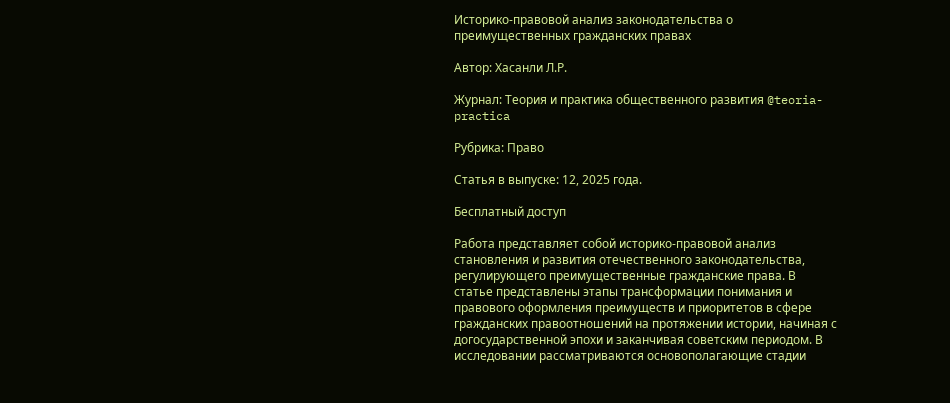Историко-правовой анализ законодательства о преимущественных гражданских правах

Автор: Хасанли Л.Р.

Журнал: Теория и практика общественного развития @teoria-practica

Рубрика: Право

Статья в выпуске: 12, 2025 года.

Бесплатный доступ

Работа представляет собой историко-правовой анализ становления и развития отечественного законодательства, регулирующего преимущественные гражданские права. В статье представлены этапы трансформации понимания и правового оформления преимуществ и приоритетов в сфере гражданских правоотношений на протяжении истории, начиная с догосударственной эпохи и заканчивая советским периодом. В исследовании рассматриваются основополагающие стадии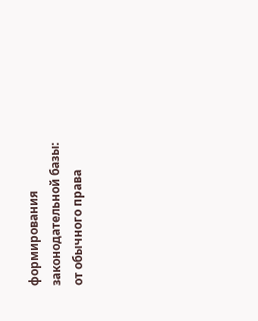формирования законодательной базы: от обычного права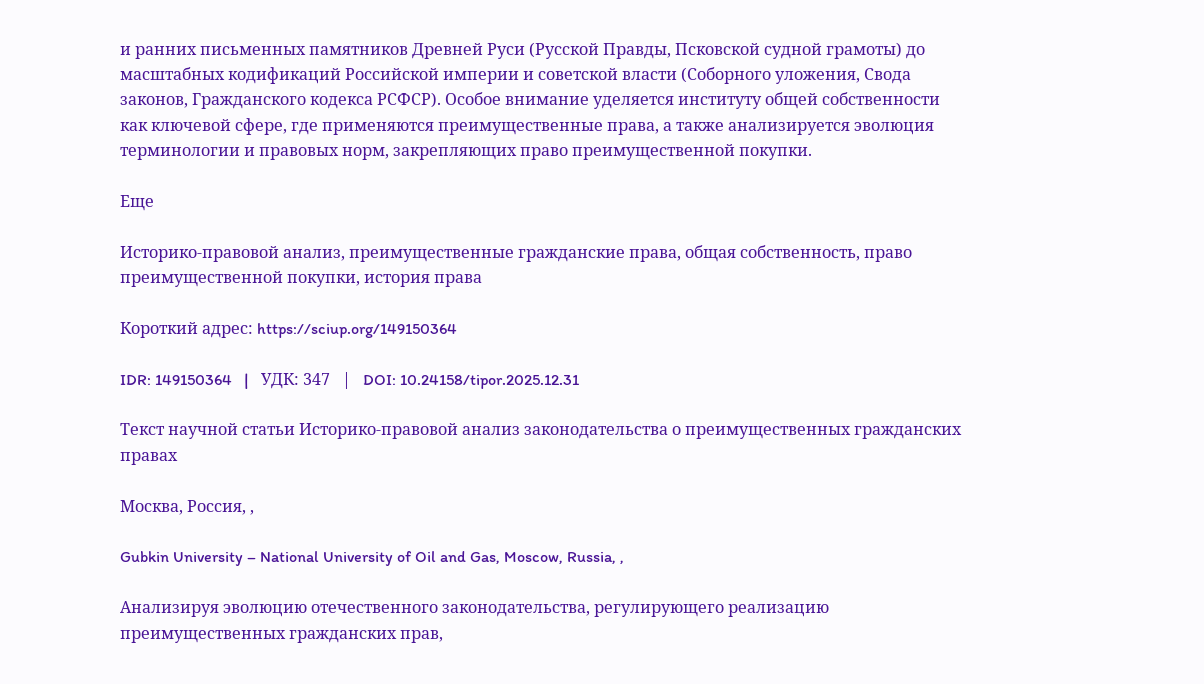и ранних письменных памятников Древней Руси (Русской Правды, Псковской судной грамоты) до масштабных кодификаций Российской империи и советской власти (Соборного уложения, Свода законов, Гражданского кодекса РСФСР). Особое внимание уделяется институту общей собственности как ключевой сфере, где применяются преимущественные права, а также анализируется эволюция терминологии и правовых норм, закрепляющих право преимущественной покупки.

Еще

Историко-правовой анализ, преимущественные гражданские права, общая собственность, право преимущественной покупки, история права

Короткий адрес: https://sciup.org/149150364

IDR: 149150364   |   УДК: 347   |   DOI: 10.24158/tipor.2025.12.31

Текст научной статьи Историко-правовой анализ законодательства о преимущественных гражданских правах

Москва, Россия, ,

Gubkin University – National University of Oil and Gas, Moscow, Russia, ,

Анализируя эволюцию отечественного законодательства, регулирующего реализацию преимущественных гражданских прав,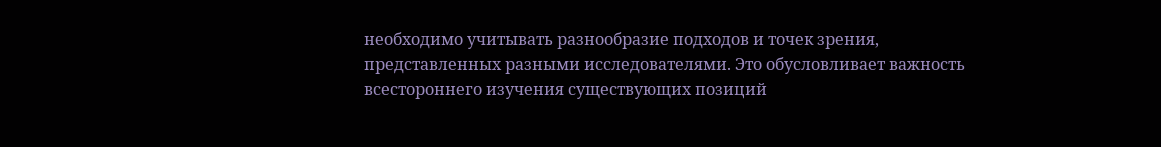необходимо учитывать разнообразие подходов и точек зрения, представленных разными исследователями. Это обусловливает важность всестороннего изучения существующих позиций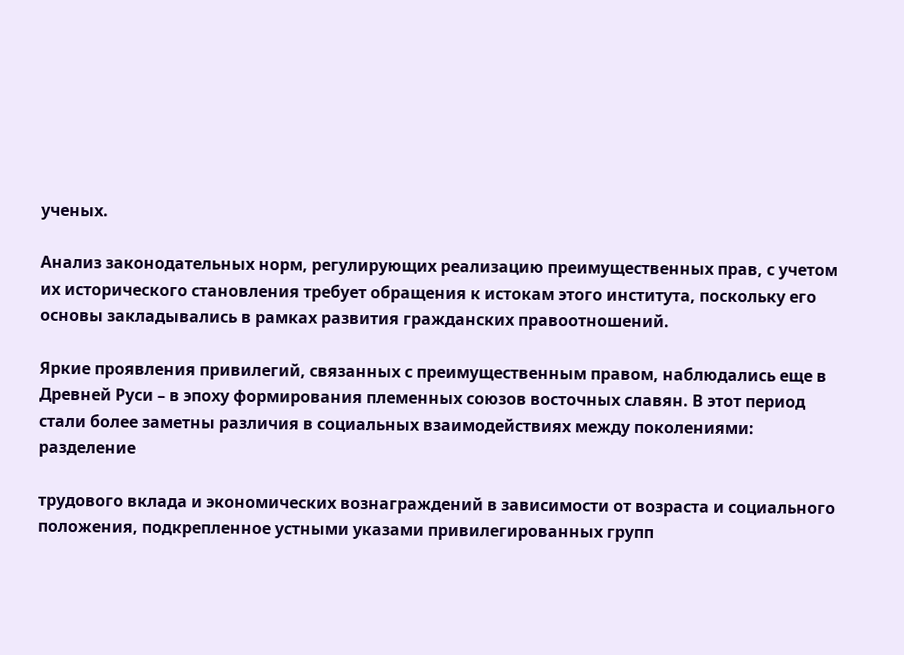ученых.

Анализ законодательных норм, регулирующих реализацию преимущественных прав, с учетом их исторического становления требует обращения к истокам этого института, поскольку его основы закладывались в рамках развития гражданских правоотношений.

Яркие проявления привилегий, связанных с преимущественным правом, наблюдались еще в Древней Руси – в эпоху формирования племенных союзов восточных славян. В этот период стали более заметны различия в социальных взаимодействиях между поколениями: разделение

трудового вклада и экономических вознаграждений в зависимости от возраста и социального положения, подкрепленное устными указами привилегированных групп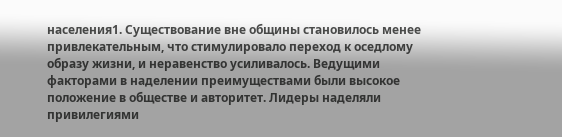населения1. Существование вне общины становилось менее привлекательным, что стимулировало переход к оседлому образу жизни, и неравенство усиливалось. Ведущими факторами в наделении преимуществами были высокое положение в обществе и авторитет. Лидеры наделяли привилегиями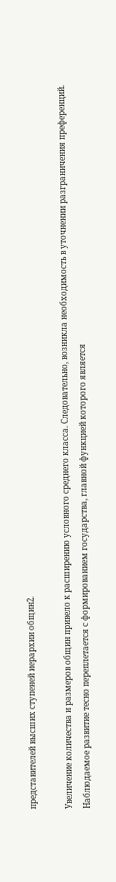представителей высших ступеней иерархии общин2.

Увеличение количества и размеров общин привело к расширению условного среднего класса. Следовательно, возникла необходимость в уточнении разграничения преференций. Наблюдаемое развитие тесно переплетается с формированием государства, главной функцией которого является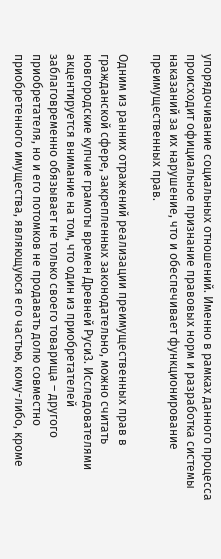упорядочивание социальных отношений. Именно в рамках данного процесса происходит официальное признание правовых норм и разработка системы наказаний за их нарушение, что и обеспечивает функционирование преимущественных прав.

Одним из ранних отражений реализации преимущественных прав в гражданской сфере, закрепленных законодательно, можно считать новгородские купчие грамоты времен Древней Руси3. Исследователями акцентируется внимание на том, что один из приобретателей заблаговременно обязывает не только своего товарища – другого приобретателя, но и его потомков не продавать долю совместно приобретенного имущества, являющуюся его частью, кому-либо, кроме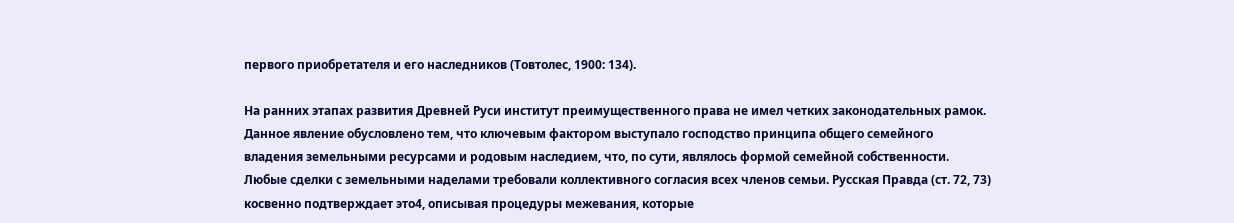первого приобретателя и его наследников (Товтолес, 1900: 134).

На ранних этапах развития Древней Руси институт преимущественного права не имел четких законодательных рамок. Данное явление обусловлено тем, что ключевым фактором выступало господство принципа общего семейного владения земельными ресурсами и родовым наследием, что, по сути, являлось формой семейной собственности. Любые сделки с земельными наделами требовали коллективного согласия всех членов семьи. Русская Правда (ст. 72, 73) косвенно подтверждает это4, описывая процедуры межевания, которые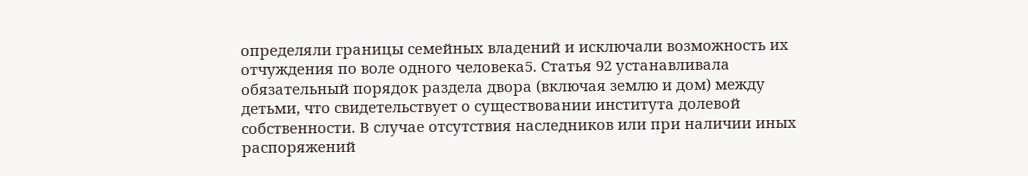определяли границы семейных владений и исключали возможность их отчуждения по воле одного человека5. Статья 92 устанавливала обязательный порядок раздела двора (включая землю и дом) между детьми, что свидетельствует о существовании института долевой собственности. В случае отсутствия наследников или при наличии иных распоряжений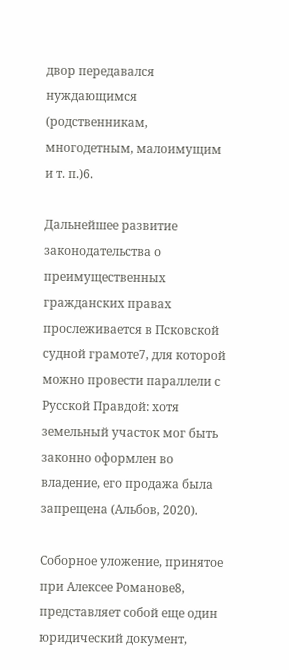двор передавался нуждающимся (родственникам, многодетным, малоимущим и т. п.)6.

Дальнейшее развитие законодательства о преимущественных гражданских правах прослеживается в Псковской судной грамоте7, для которой можно провести параллели с Русской Правдой: хотя земельный участок мог быть законно оформлен во владение, его продажа была запрещена (Альбов, 2020).

Соборное уложение, принятое при Алексее Романове8, представляет собой еще один юридический документ,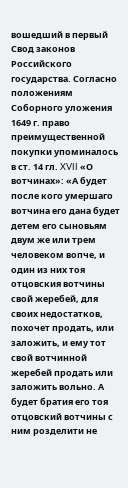вошедший в первый Свод законов Российского государства. Согласно положениям Соборного уложения 1649 г. право преимущественной покупки упоминалось в ст. 14 гл. XVII «О вотчинах»: «А будет после кого умершаго вотчина его дана будет детем его сыновьям двум же или трем человеком вопче, и один из них тоя отцовския вотчины свой жеребей, для своих недостатков, похочет продать, или заложить, и ему тот свой вотчинной жеребей продать или заложить вольно. А будет братия его тоя отцовский вотчины с ним розделити не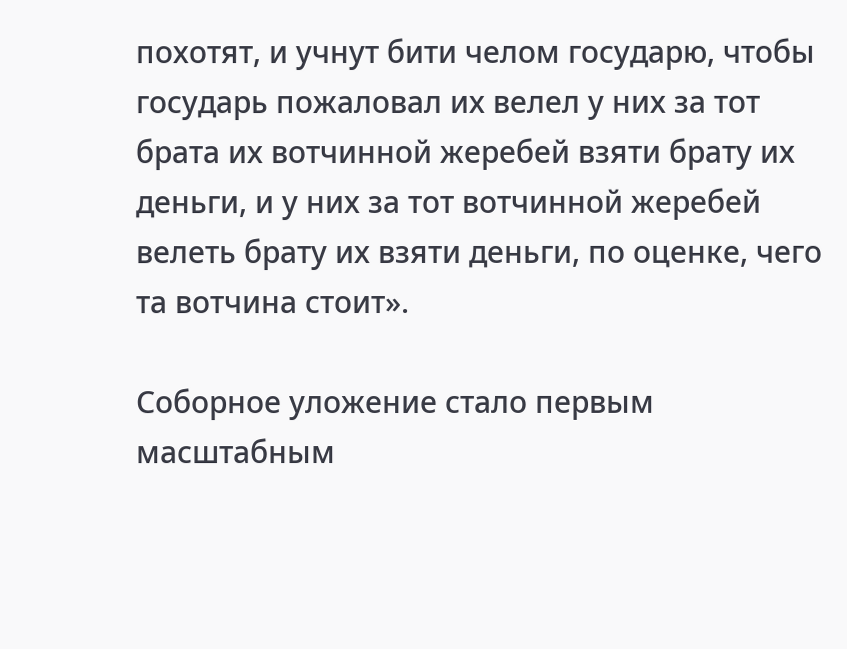похотят, и учнут бити челом государю, чтобы государь пожаловал их велел у них за тот брата их вотчинной жеребей взяти брату их деньги, и у них за тот вотчинной жеребей велеть брату их взяти деньги, по оценке, чего та вотчина стоит».

Соборное уложение стало первым масштабным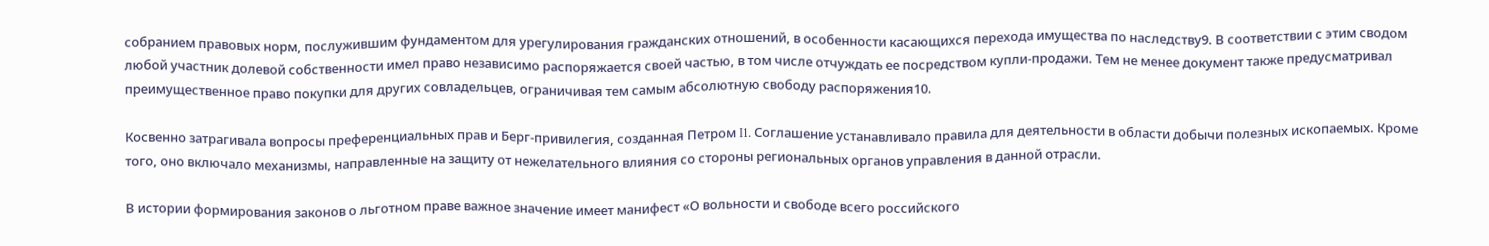собранием правовых норм, послужившим фундаментом для урегулирования гражданских отношений, в особенности касающихся перехода имущества по наследству9. В соответствии с этим сводом любой участник долевой собственности имел право независимо распоряжается своей частью, в том числе отчуждать ее посредством купли-продажи. Тем не менее документ также предусматривал преимущественное право покупки для других совладельцев, ограничивая тем самым абсолютную свободу распоряжения10.

Косвенно затрагивала вопросы преференциальных прав и Берг-привилегия, созданная Петром I1. Соглашение устанавливало правила для деятельности в области добычи полезных ископаемых. Кроме того, оно включало механизмы, направленные на защиту от нежелательного влияния со стороны региональных органов управления в данной отрасли.

В истории формирования законов о льготном праве важное значение имеет манифест «О вольности и свободе всего российского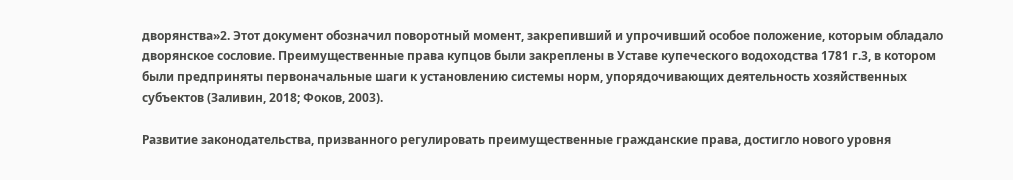дворянства»2. Этот документ обозначил поворотный момент, закрепивший и упрочивший особое положение, которым обладало дворянское сословие. Преимущественные права купцов были закреплены в Уставе купеческого водоходства 1781 г.3, в котором были предприняты первоначальные шаги к установлению системы норм, упорядочивающих деятельность хозяйственных субъектов (Заливин, 2018; Фоков, 2003).

Развитие законодательства, призванного регулировать преимущественные гражданские права, достигло нового уровня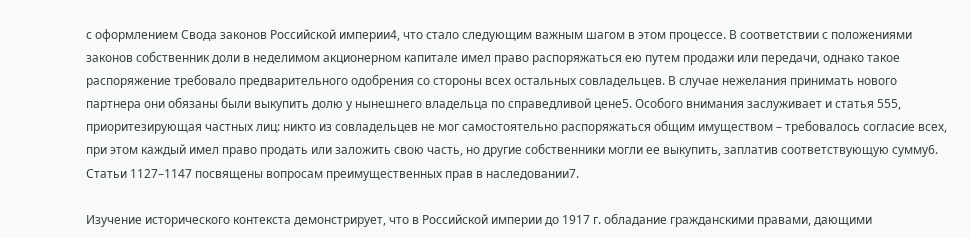с оформлением Свода законов Российской империи4, что стало следующим важным шагом в этом процессе. В соответствии с положениями законов собственник доли в неделимом акционерном капитале имел право распоряжаться ею путем продажи или передачи, однако такое распоряжение требовало предварительного одобрения со стороны всех остальных совладельцев. В случае нежелания принимать нового партнера они обязаны были выкупить долю у нынешнего владельца по справедливой цене5. Особого внимания заслуживает и статья 555, приоритезирующая частных лиц: никто из совладельцев не мог самостоятельно распоряжаться общим имуществом – требовалось согласие всех, при этом каждый имел право продать или заложить свою часть, но другие собственники могли ее выкупить, заплатив соответствующую сумму6. Статьи 1127–1147 посвящены вопросам преимущественных прав в наследовании7.

Изучение исторического контекста демонстрирует, что в Российской империи до 1917 г. обладание гражданскими правами, дающими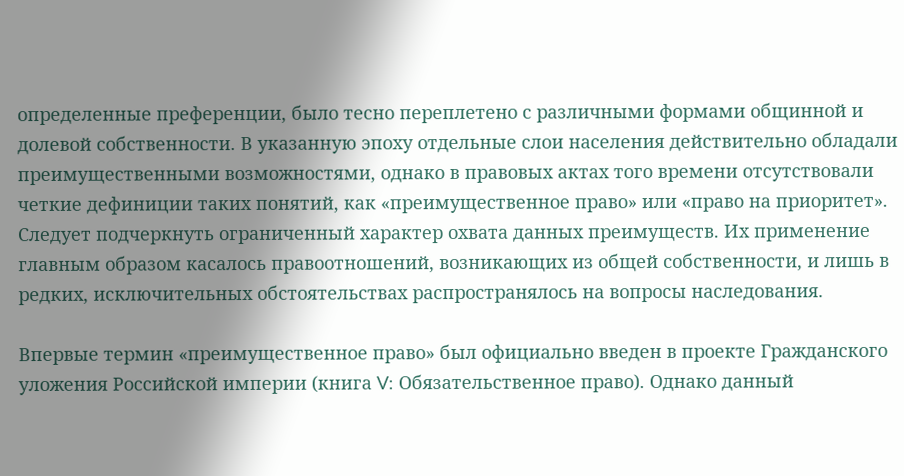определенные преференции, было тесно переплетено с различными формами общинной и долевой собственности. В указанную эпоху отдельные слои населения действительно обладали преимущественными возможностями, однако в правовых актах того времени отсутствовали четкие дефиниции таких понятий, как «преимущественное право» или «право на приоритет». Следует подчеркнуть ограниченный характер охвата данных преимуществ. Их применение главным образом касалось правоотношений, возникающих из общей собственности, и лишь в редких, исключительных обстоятельствах распространялось на вопросы наследования.

Впервые термин «преимущественное право» был официально введен в проекте Гражданского уложения Российской империи (книга V: Обязательственное право). Однако данный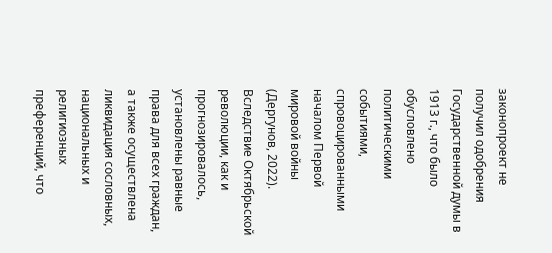законопроект не получил одобрения Государственной думы в 1913 г., что было обусловлено политическими событиями, спровоцированными началом Первой мировой войны (Дергунов, 2022). Вследствие Октябрьской революции, как и прогнозировалось, установлены равные права для всех граждан, а также осуществлена ликвидация сословных, национальных и религиозных преференций, что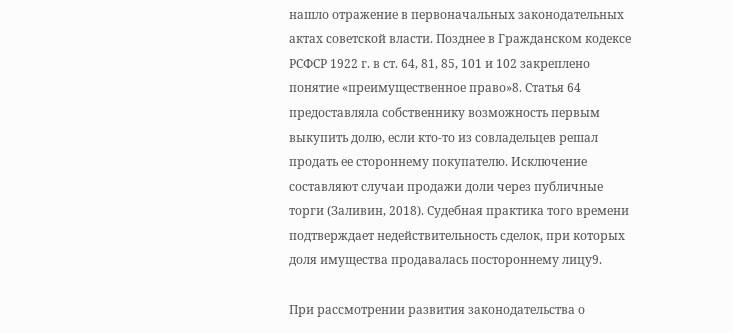нашло отражение в первоначальных законодательных актах советской власти. Позднее в Гражданском кодексе РСФСР 1922 г. в ст. 64, 81, 85, 101 и 102 закреплено понятие «преимущественное право»8. Статья 64 предоставляла собственнику возможность первым выкупить долю, если кто-то из совладельцев решал продать ее стороннему покупателю. Исключение составляют случаи продажи доли через публичные торги (Заливин, 2018). Судебная практика того времени подтверждает недействительность сделок, при которых доля имущества продавалась постороннему лицу9.

При рассмотрении развития законодательства о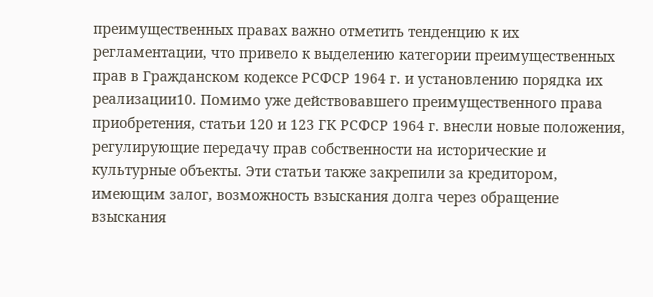преимущественных правах важно отметить тенденцию к их регламентации, что привело к выделению категории преимущественных прав в Гражданском кодексе РСФСР 1964 г. и установлению порядка их реализации10. Помимо уже действовавшего преимущественного права приобретения, статьи 120 и 123 ГК РСФСР 1964 г. внесли новые положения, регулирующие передачу прав собственности на исторические и культурные объекты. Эти статьи также закрепили за кредитором, имеющим залог, возможность взыскания долга через обращение взыскания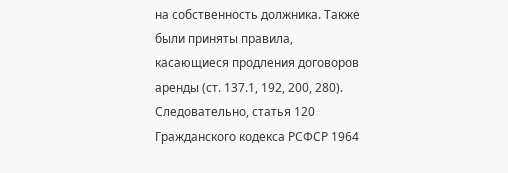на собственность должника. Также были приняты правила, касающиеся продления договоров аренды (ст. 137.1, 192, 200, 280). Следовательно, статья 120 Гражданского кодекса РСФСР 1964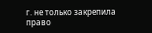г. не только закрепила право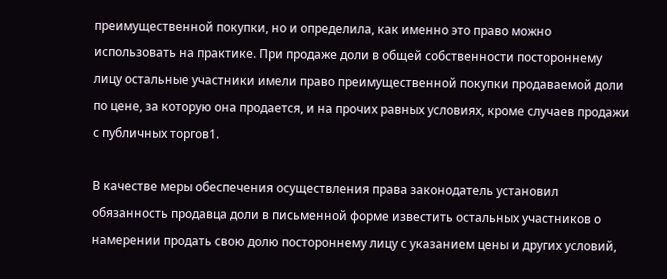преимущественной покупки, но и определила, как именно это право можно использовать на практике. При продаже доли в общей собственности постороннему лицу остальные участники имели право преимущественной покупки продаваемой доли по цене, за которую она продается, и на прочих равных условиях, кроме случаев продажи с публичных торгов1.

В качестве меры обеспечения осуществления права законодатель установил обязанность продавца доли в письменной форме известить остальных участников о намерении продать свою долю постороннему лицу с указанием цены и других условий,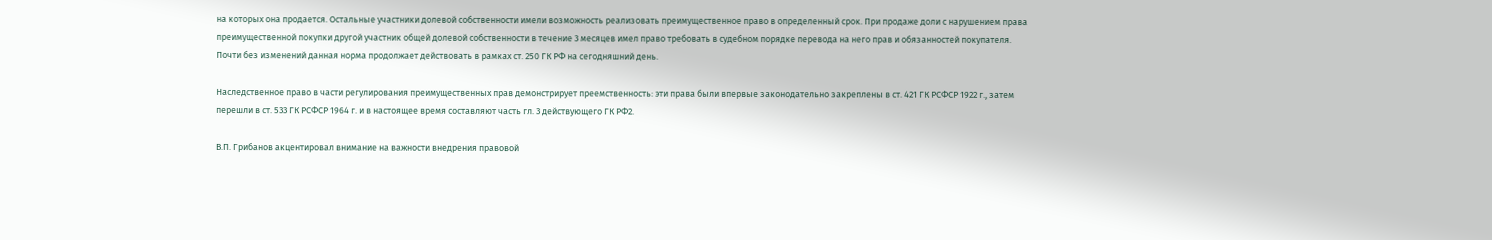на которых она продается. Остальные участники долевой собственности имели возможность реализовать преимущественное право в определенный срок. При продаже доли с нарушением права преимущественной покупки другой участник общей долевой собственности в течение 3 месяцев имел право требовать в судебном порядке перевода на него прав и обязанностей покупателя. Почти без изменений данная норма продолжает действовать в рамках ст. 250 ГК РФ на сегодняшний день.

Наследственное право в части регулирования преимущественных прав демонстрирует преемственность: эти права были впервые законодательно закреплены в ст. 421 ГК РСФСР 1922 г., затем перешли в ст. 533 ГК РСФСР 1964 г. и в настоящее время составляют часть гл. 3 действующего ГК РФ2.

В.П. Грибанов акцентировал внимание на важности внедрения правовой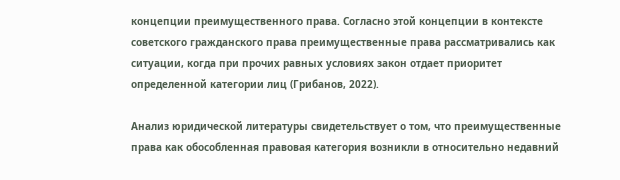концепции преимущественного права. Согласно этой концепции в контексте советского гражданского права преимущественные права рассматривались как ситуации, когда при прочих равных условиях закон отдает приоритет определенной категории лиц (Грибанов, 2022).

Анализ юридической литературы свидетельствует о том, что преимущественные права как обособленная правовая категория возникли в относительно недавний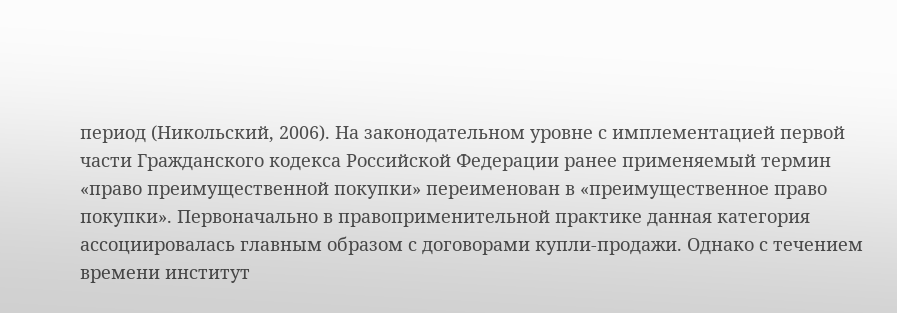период (Никольский, 2006). На законодательном уровне с имплементацией первой части Гражданского кодекса Российской Федерации ранее применяемый термин «право преимущественной покупки» переименован в «преимущественное право покупки». Первоначально в правоприменительной практике данная категория ассоциировалась главным образом с договорами купли-продажи. Однако с течением времени институт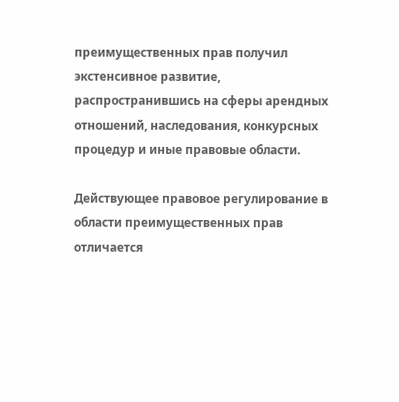преимущественных прав получил экстенсивное развитие, распространившись на сферы арендных отношений, наследования, конкурсных процедур и иные правовые области.

Действующее правовое регулирование в области преимущественных прав отличается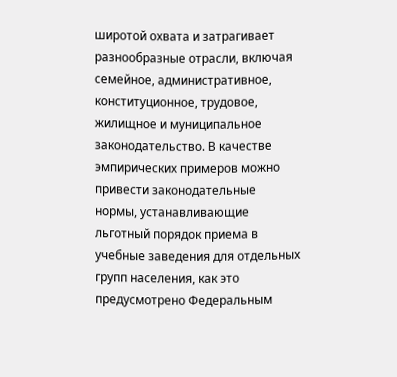широтой охвата и затрагивает разнообразные отрасли, включая семейное, административное, конституционное, трудовое, жилищное и муниципальное законодательство. В качестве эмпирических примеров можно привести законодательные нормы, устанавливающие льготный порядок приема в учебные заведения для отдельных групп населения, как это предусмотрено Федеральным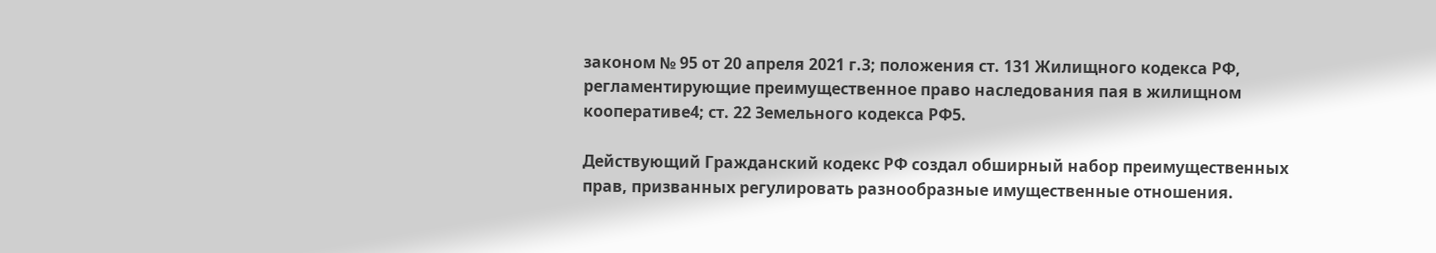законом № 95 от 20 апреля 2021 г.3; положения ст. 131 Жилищного кодекса РФ, регламентирующие преимущественное право наследования пая в жилищном кооперативе4; ст. 22 Земельного кодекса РФ5.

Действующий Гражданский кодекс РФ создал обширный набор преимущественных прав, призванных регулировать разнообразные имущественные отношения.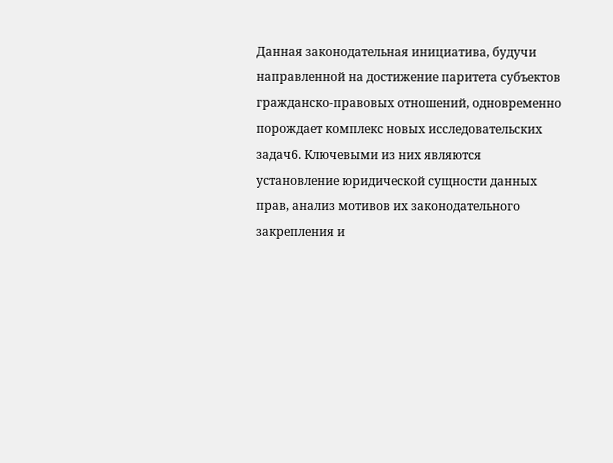Данная законодательная инициатива, будучи направленной на достижение паритета субъектов гражданско-правовых отношений, одновременно порождает комплекс новых исследовательских задач6. Ключевыми из них являются установление юридической сущности данных прав, анализ мотивов их законодательного закрепления и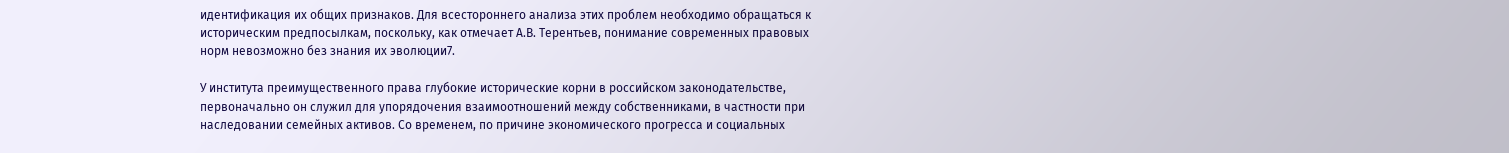идентификация их общих признаков. Для всестороннего анализа этих проблем необходимо обращаться к историческим предпосылкам, поскольку, как отмечает А.В. Терентьев, понимание современных правовых норм невозможно без знания их эволюции7.

У института преимущественного права глубокие исторические корни в российском законодательстве, первоначально он служил для упорядочения взаимоотношений между собственниками, в частности при наследовании семейных активов. Со временем, по причине экономического прогресса и социальных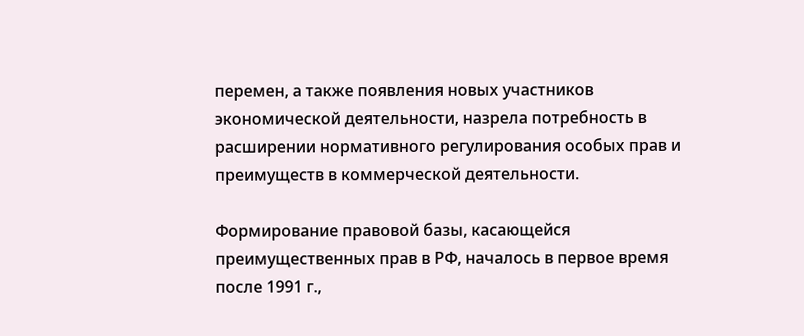перемен, а также появления новых участников экономической деятельности, назрела потребность в расширении нормативного регулирования особых прав и преимуществ в коммерческой деятельности.

Формирование правовой базы, касающейся преимущественных прав в РФ, началось в первое время после 1991 г.,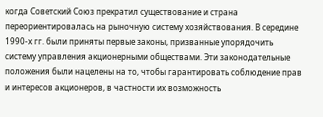когда Советский Союз прекратил существование и страна переориентировалась на рыночную систему хозяйствования. В середине 1990-х гг. были приняты первые законы, призванные упорядочить систему управления акционерными обществами. Эти законодательные положения были нацелены на то, чтобы гарантировать соблюдение прав и интересов акционеров, в частности их возможность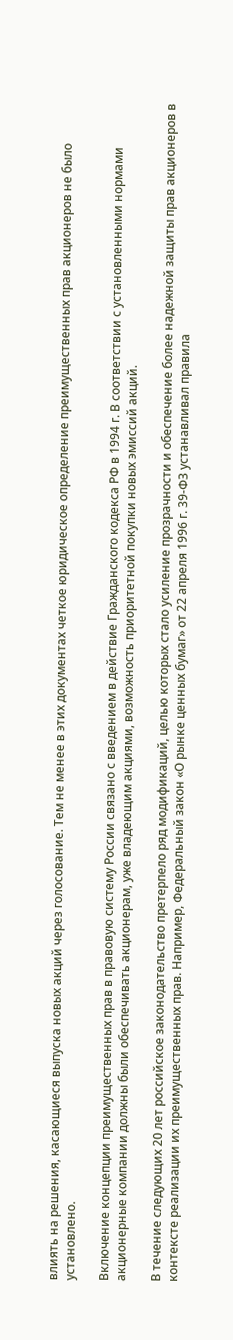влиять на решения, касающиеся выпуска новых акций через голосование. Тем не менее в этих документах четкое юридическое определение преимущественных прав акционеров не было установлено.

Включение концепции преимущественных прав в правовую систему России связано с введением в действие Гражданского кодекса РФ в 1994 г. В соответствии с установленными нормами акционерные компании должны были обеспечивать акционерам, уже владеющим акциями, возможность приоритетной покупки новых эмиссий акций.

В течение следующих 20 лет российское законодательство претерпело ряд модификаций, целью которых стало усиление прозрачности и обеспечение более надежной защиты прав акционеров в контексте реализации их преимущественных прав. Например, Федеральный закон «О рынке ценных бумаг» от 22 апреля 1996 г. 39-ФЗ устанавливал правила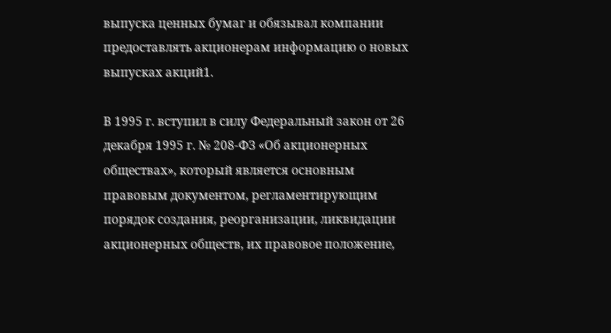выпуска ценных бумаг и обязывал компании предоставлять акционерам информацию о новых выпусках акций1.

В 1995 г. вступил в силу Федеральный закон от 26 декабря 1995 г. № 208-ФЗ «Об акционерных обществах», который является основным правовым документом, регламентирующим порядок создания, реорганизации, ликвидации акционерных обществ, их правовое положение,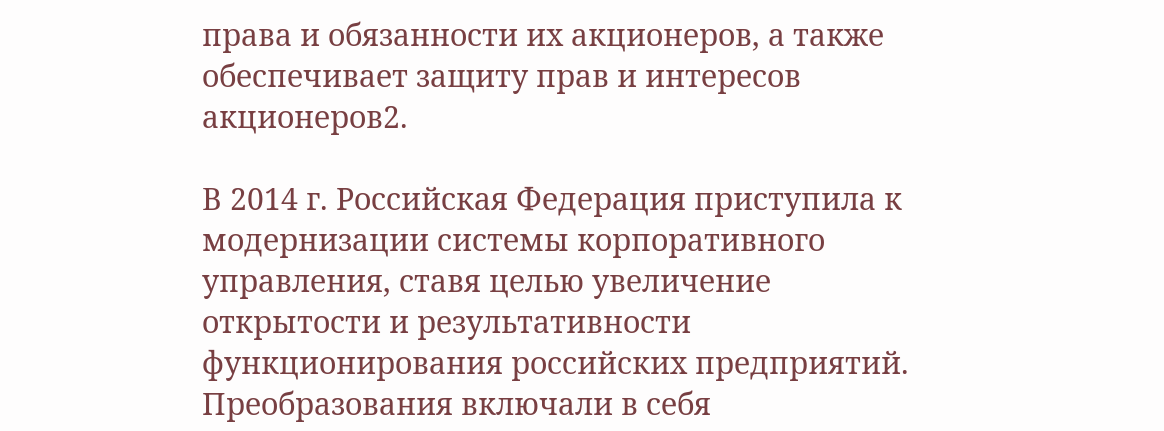права и обязанности их акционеров, а также обеспечивает защиту прав и интересов акционеров2.

В 2014 г. Российская Федерация приступила к модернизации системы корпоративного управления, ставя целью увеличение открытости и результативности функционирования российских предприятий. Преобразования включали в себя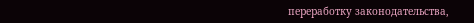переработку законодательства,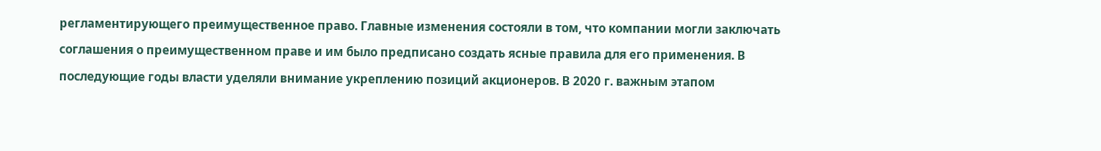регламентирующего преимущественное право. Главные изменения состояли в том, что компании могли заключать соглашения о преимущественном праве и им было предписано создать ясные правила для его применения. В последующие годы власти уделяли внимание укреплению позиций акционеров. В 2020 г. важным этапом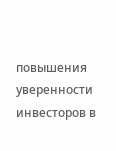повышения уверенности инвесторов в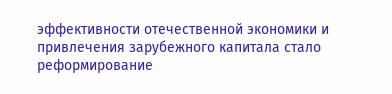эффективности отечественной экономики и привлечения зарубежного капитала стало реформирование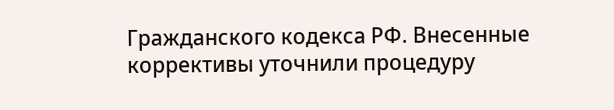Гражданского кодекса РФ. Внесенные коррективы уточнили процедуру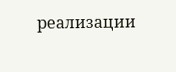реализации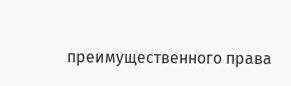преимущественного права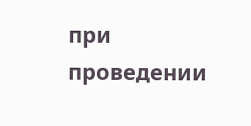при проведении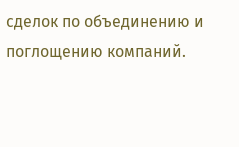сделок по объединению и поглощению компаний.